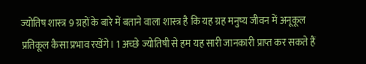ज्योतिष शास्त्र 9 ग्रहों के बारे में बताने वाला शास्त्र है कि यह ग्रह मनुष्य जीवन में अनूकूल प्रतिकूल कैसा प्रभाव रखेंगे। 1 अच्छे ज्योतिषी से हम यह सारी जानकारी प्राप्त कर सकते हैं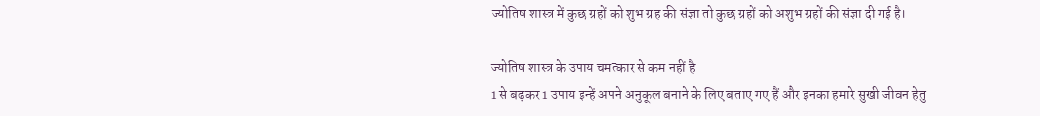ज्योतिष शास्त्र में कुछ ग्रहों को शुभ ग्रह की संज्ञा तो कुछ ग्रहों को अशुभ ग्रहों की संज्ञा दी गई है।

ज्योतिष शास्त्र के उपाय चमत्कार से कम नहीं है
1 से बढ़कर 1 उपाय इन्हें अपने अनुकूल बनाने के लिए बताए गए हैं और इनका हमारे सुखी जीवन हेतु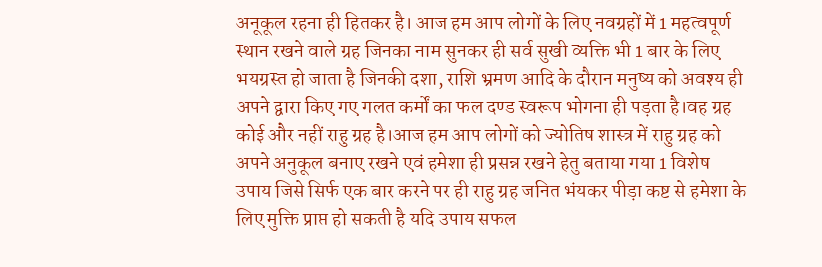अनूकूल रहना ही हितकर है। आज हम आप लोगों के लिए नवग्रहों में 1 महत्वपूर्ण स्थान रखने वाले ग्रह जिनका नाम सुनकर ही सर्व सुखी व्यक्ति भी 1 बार के लिए भयग्रस्त हो जाता है जिनकी दशा, राशि भ्रमण आदि के दौरान मनुष्य को अवश्य ही अपने द्वारा किए गए गलत कर्मों का फल दण्ड स्वरूप भोगना ही पड़ता है।वह ग्रह कोई और नहीं राहु ग्रह है।आज हम आप लोगों को ज्योतिष शास्त्र में राहु ग्रह को अपने अनुकूल बनाए रखने एवं हमेशा ही प्रसन्न रखने हेतु बताया गया 1 विशेष उपाय जिसे सिर्फ एक बार करने पर ही राहु ग्रह जनित भंयकर पीड़ा कष्ट से हमेशा के लिए मुक्ति प्राप्त हो सकती है यदि उपाय सफल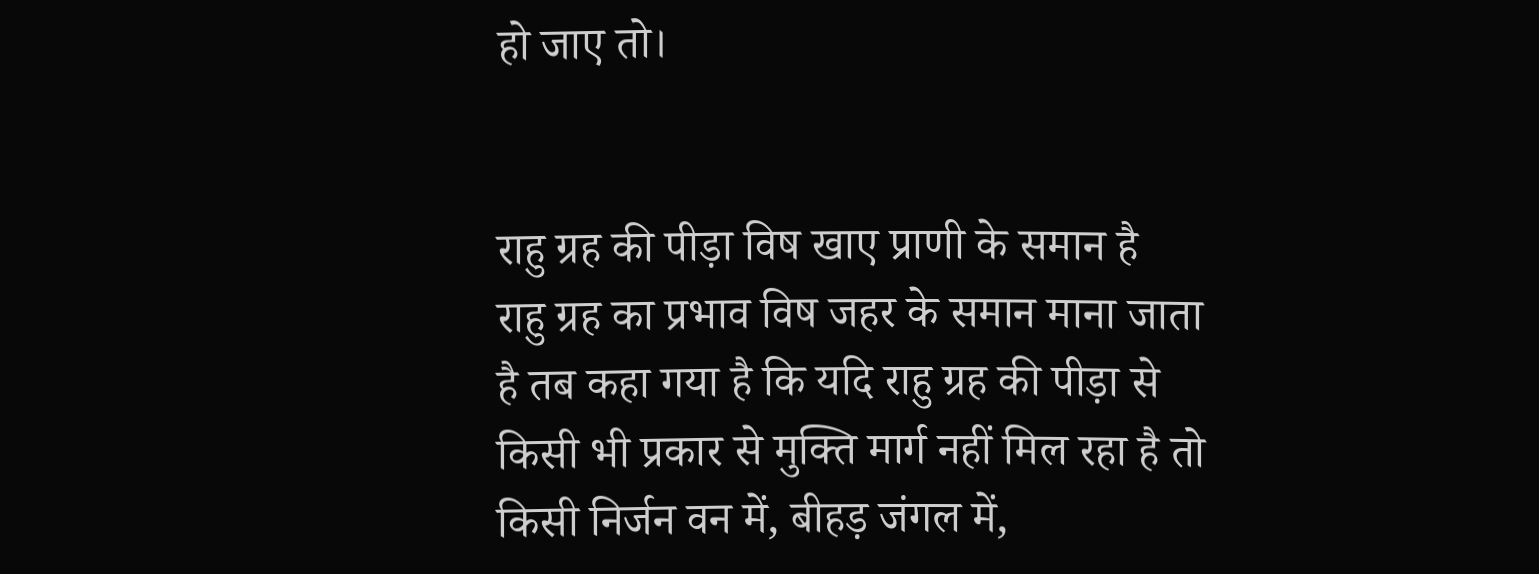हो जाए तो।


राहु ग्रह की पीड़ा विष खाए प्राणी के समान है
राहु ग्रह का प्रभाव विष जहर के समान माना जाता है तब कहा गया है कि यदि राहु ग्रह की पीड़ा से किसी भी प्रकार से मुक्ति मार्ग नहीं मिल रहा है तो किसी निर्जन वन में, बीहड़ जंगल में,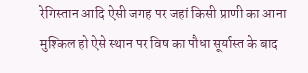रेगिस्तान आदि ऐसी जगह पर जहां किसी प्राणी का आना मुश्किल हो ऐसे स्थान पर विष का पौधा सूर्यास्त के बाद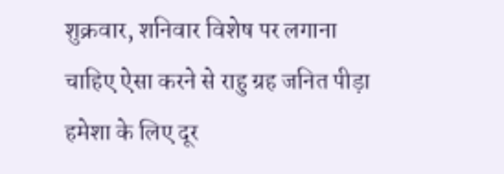शुक्रवार, शनिवार विशेष पर लगाना चाहिए ऐसा करने से राहु ग्रह जनित पीड़ा हमेशा के लिए दूर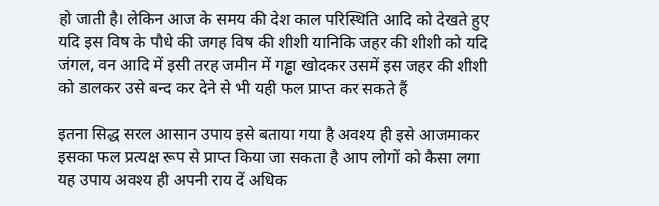हो जाती है। लेकिन आज के समय की देश काल परिस्थिति आदि को देखते हुए यदि इस विष के पौधे की जगह विष की शीशी यानिकि जहर की शीशी को यदि जंगल, वन आदि में इसी तरह जमीन में गड्ढा खोदकर उसमें इस जहर की शीशी को डालकर उसे बन्द कर देने से भी यही फल प्राप्त कर सकते हैं

इतना सिद्ध सरल आसान उपाय इसे बताया गया है अवश्य ही इसे आजमाकर इसका फल प्रत्यक्ष रूप से प्राप्त किया जा सकता है आप लोगों को कैसा लगा यह उपाय अवश्य ही अपनी राय दें अधिक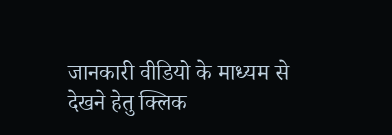जानकारी वीडियो के माध्यम से देखने हेतु क्लिक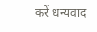करें धन्यवाद